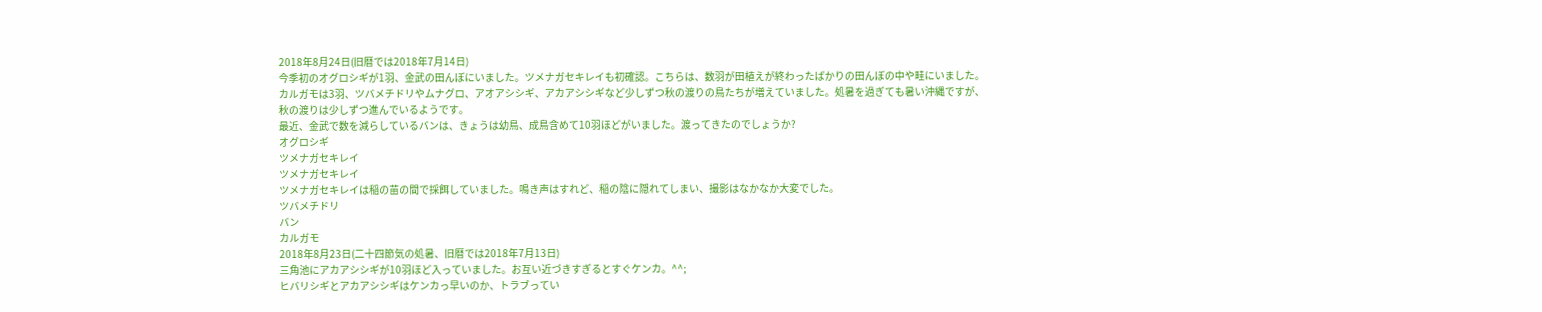2018年8月24日(旧暦では2018年7月14日)
今季初のオグロシギが1羽、金武の田んぼにいました。ツメナガセキレイも初確認。こちらは、数羽が田植えが終わったばかりの田んぼの中や畦にいました。
カルガモは3羽、ツバメチドリやムナグロ、アオアシシギ、アカアシシギなど少しずつ秋の渡りの鳥たちが増えていました。処暑を過ぎても暑い沖縄ですが、秋の渡りは少しずつ進んでいるようです。
最近、金武で数を減らしているバンは、きょうは幼鳥、成鳥含めて10羽ほどがいました。渡ってきたのでしょうか?
オグロシギ
ツメナガセキレイ
ツメナガセキレイ
ツメナガセキレイは稲の苗の間で採餌していました。鳴き声はすれど、稲の陰に隠れてしまい、撮影はなかなか大変でした。
ツバメチドリ
バン
カルガモ
2018年8月23日(二十四節気の処暑、旧暦では2018年7月13日)
三角池にアカアシシギが10羽ほど入っていました。お互い近づきすぎるとすぐケンカ。^^;
ヒバリシギとアカアシシギはケンカっ早いのか、トラブってい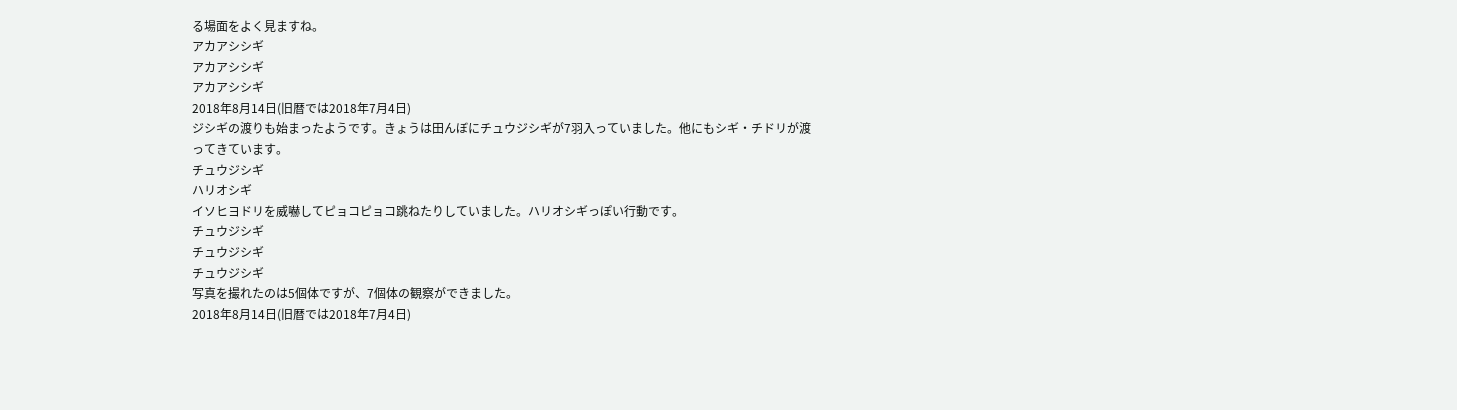る場面をよく見ますね。
アカアシシギ
アカアシシギ
アカアシシギ
2018年8月14日(旧暦では2018年7月4日)
ジシギの渡りも始まったようです。きょうは田んぼにチュウジシギが7羽入っていました。他にもシギ・チドリが渡ってきています。
チュウジシギ
ハリオシギ
イソヒヨドリを威嚇してピョコピョコ跳ねたりしていました。ハリオシギっぽい行動です。
チュウジシギ
チュウジシギ
チュウジシギ
写真を撮れたのは5個体ですが、7個体の観察ができました。
2018年8月14日(旧暦では2018年7月4日)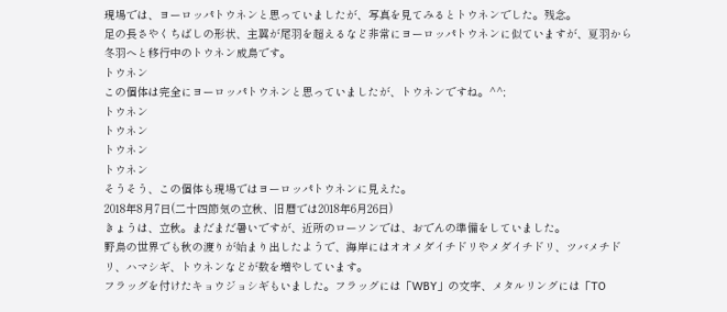現場では、ヨーロッパトウネンと思っていましたが、写真を見てみるとトウネンでした。残念。
足の長さやくちばしの形状、主翼が尾羽を超えるなど非常にヨーロッパトウネンに似ていますが、夏羽から冬羽へと移行中のトウネン成鳥です。
トウネン
この個体は完全にヨーロッパトウネンと思っていましたが、トウネンですね。^^;
トウネン
トウネン
トウネン
トウネン
そうそう、この個体も現場ではヨーロッパトウネンに見えた。
2018年8月7日(二十四節気の立秋、旧暦では2018年6月26日)
きょうは、立秋。まだまだ暑いですが、近所のローソンでは、おでんの準備をしていました。
野鳥の世界でも秋の渡りが始まり出したようで、海岸にはオオメダイチドリやメダイチドリ、ツバメチドリ、ハマシギ、トウネンなどが数を増やしています。
フラッグを付けたキョウジョシギもいました。フラッグには「WBY」の文字、メタルリングには「TO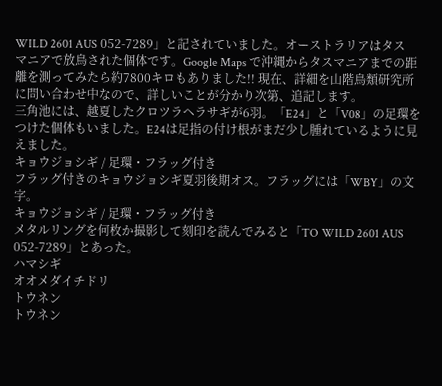WILD 2601 AUS 052-7289」と記されていました。オーストラリアはタスマニアで放鳥された個体です。Google Maps で沖縄からタスマニアまでの距離を測ってみたら約7800キロもありました!! 現在、詳細を山階鳥類研究所に問い合わせ中なので、詳しいことが分かり次第、追記します。
三角池には、越夏したクロツラヘラサギが6羽。「E24」と「V08」の足環をつけた個体もいました。E24は足指の付け根がまだ少し腫れているように見えました。
キョウジョシギ / 足環・フラッグ付き
フラッグ付きのキョウジョシギ夏羽後期オス。フラッグには「WBY」の文字。
キョウジョシギ / 足環・フラッグ付き
メタルリングを何枚か撮影して刻印を読んでみると「TO WILD 2601 AUS 052-7289」とあった。
ハマシギ
オオメダイチドリ
トウネン
トウネン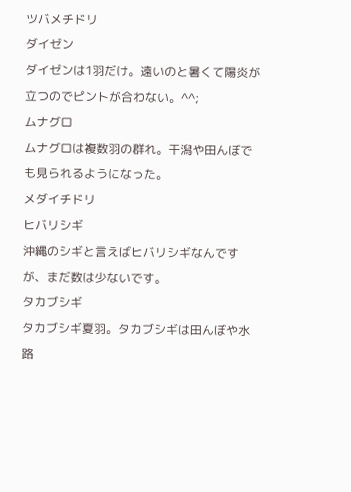ツバメチドリ
ダイゼン
ダイゼンは1羽だけ。遠いのと暑くて陽炎が立つのでピントが合わない。^^;
ムナグロ
ムナグロは複数羽の群れ。干潟や田んぼでも見られるようになった。
メダイチドリ
ヒバリシギ
沖縄のシギと言えばヒバリシギなんですが、まだ数は少ないです。
タカブシギ
タカブシギ夏羽。タカブシギは田んぼや水路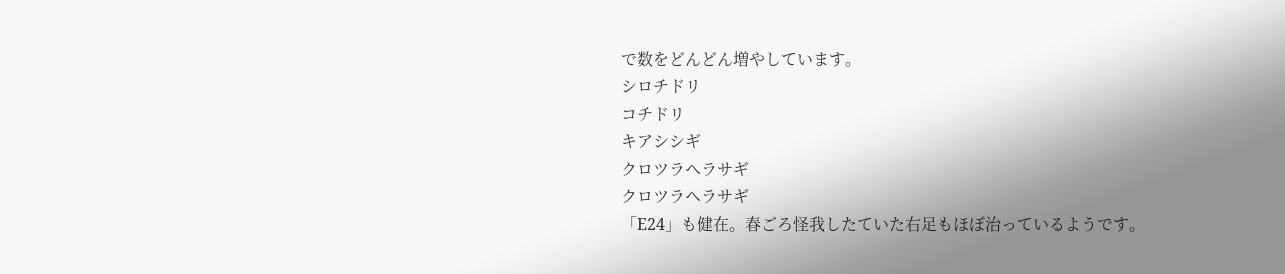で数をどんどん増やしています。
シロチドリ
コチドリ
キアシシギ
クロツラヘラサギ
クロツラヘラサギ
「E24」も健在。春ごろ怪我したていた右足もほぼ治っているようです。